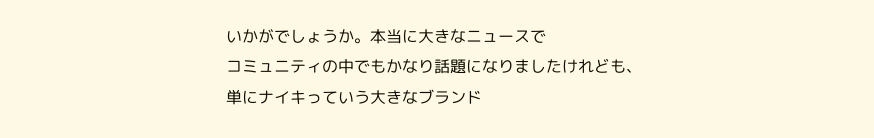いかがでしょうか。本当に大きなニュースで
コミュニティの中でもかなり話題になりましたけれども、
単にナイキっていう大きなブランド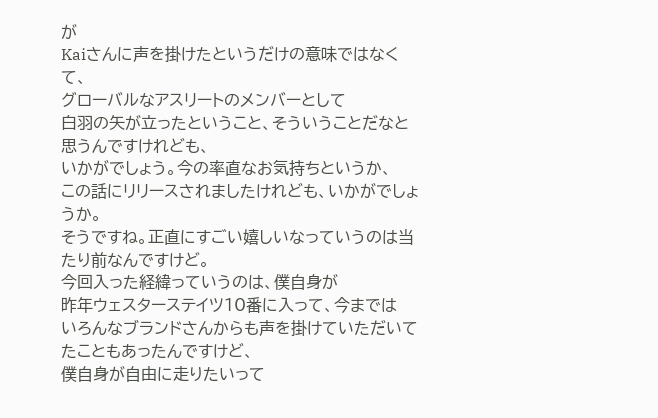が
Kaiさんに声を掛けたというだけの意味ではなくて、
グローバルなアスリートのメンバーとして
白羽の矢が立ったということ、そういうことだなと思うんですけれども、
いかがでしょう。今の率直なお気持ちというか、
この話にリリースされましたけれども、いかがでしょうか。
そうですね。正直にすごい嬉しいなっていうのは当たり前なんですけど。
今回入った経緯っていうのは、僕自身が
昨年ウェスターステイツ10番に入って、今までは
いろんなブランドさんからも声を掛けていただいてたこともあったんですけど、
僕自身が自由に走りたいって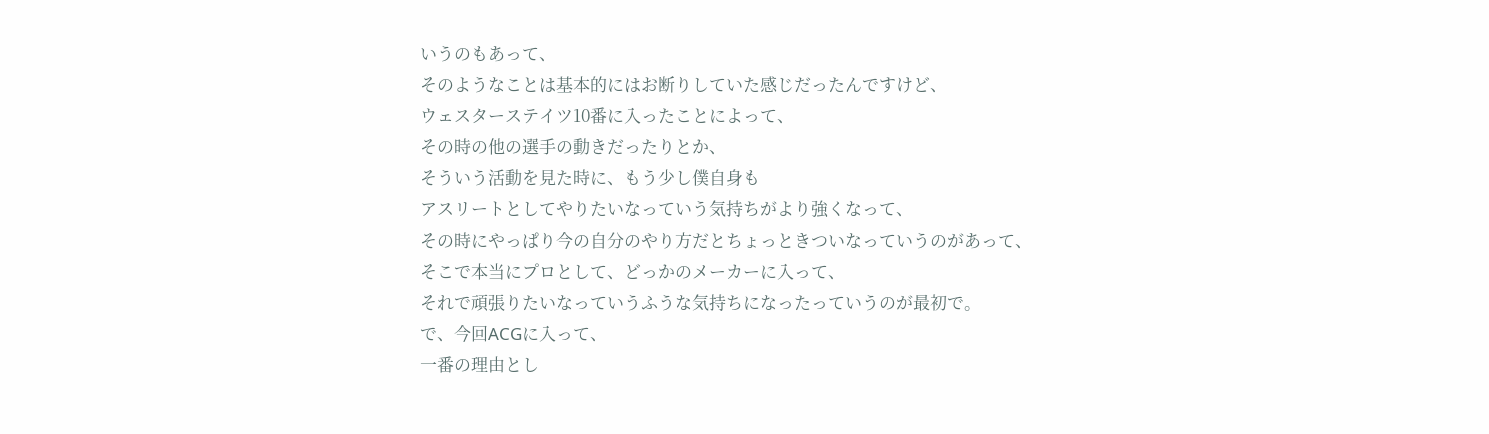いうのもあって、
そのようなことは基本的にはお断りしていた感じだったんですけど、
ウェスターステイツ10番に入ったことによって、
その時の他の選手の動きだったりとか、
そういう活動を見た時に、もう少し僕自身も
アスリートとしてやりたいなっていう気持ちがより強くなって、
その時にやっぱり今の自分のやり方だとちょっときついなっていうのがあって、
そこで本当にプロとして、どっかのメーカーに入って、
それで頑張りたいなっていうふうな気持ちになったっていうのが最初で。
で、今回ACGに入って、
一番の理由とし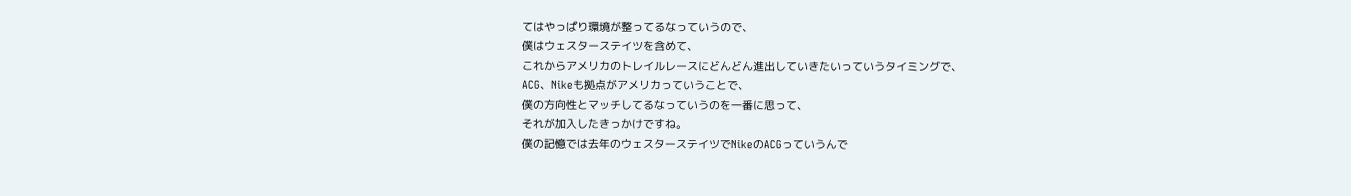てはやっぱり環境が整ってるなっていうので、
僕はウェスターステイツを含めて、
これからアメリカのトレイルレースにどんどん進出していきたいっていうタイミングで、
ACG、Nikeも拠点がアメリカっていうことで、
僕の方向性とマッチしてるなっていうのを一番に思って、
それが加入したきっかけですね。
僕の記憶では去年のウェスターステイツでNikeのACGっていうんで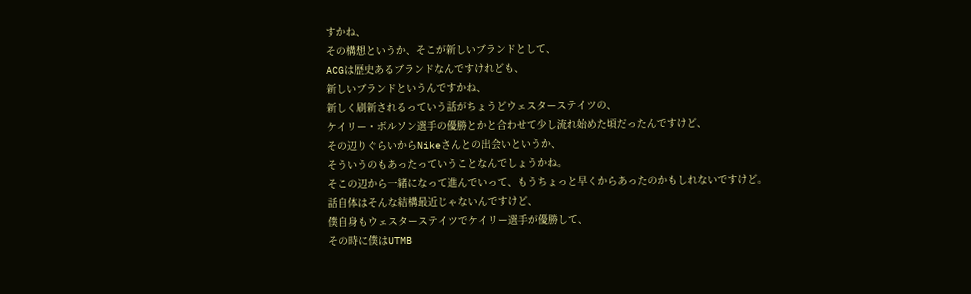すかね、
その構想というか、そこが新しいブランドとして、
ACGは歴史あるブランドなんですけれども、
新しいブランドというんですかね、
新しく刷新されるっていう話がちょうどウェスターステイツの、
ケイリー・ボルソン選手の優勝とかと合わせて少し流れ始めた頃だったんですけど、
その辺りぐらいからNikeさんとの出会いというか、
そういうのもあったっていうことなんでしょうかね。
そこの辺から一緒になって進んでいって、もうちょっと早くからあったのかもしれないですけど。
話自体はそんな結構最近じゃないんですけど、
僕自身もウェスターステイツでケイリー選手が優勝して、
その時に僕はUTMB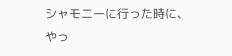シャモニーに行った時に、
やっ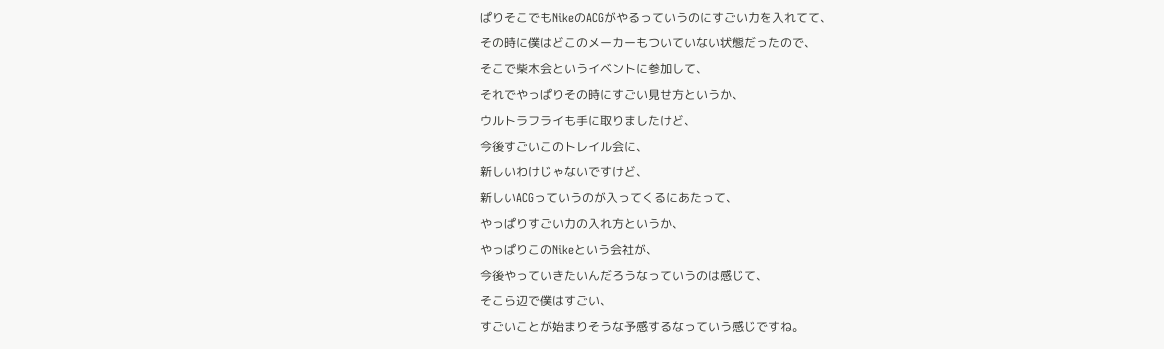ぱりそこでもNikeのACGがやるっていうのにすごい力を入れてて、
その時に僕はどこのメーカーもついていない状態だったので、
そこで柴木会というイベントに参加して、
それでやっぱりその時にすごい見せ方というか、
ウルトラフライも手に取りましたけど、
今後すごいこのトレイル会に、
新しいわけじゃないですけど、
新しいACGっていうのが入ってくるにあたって、
やっぱりすごい力の入れ方というか、
やっぱりこのNikeという会社が、
今後やっていきたいんだろうなっていうのは感じて、
そこら辺で僕はすごい、
すごいことが始まりそうな予感するなっていう感じですね。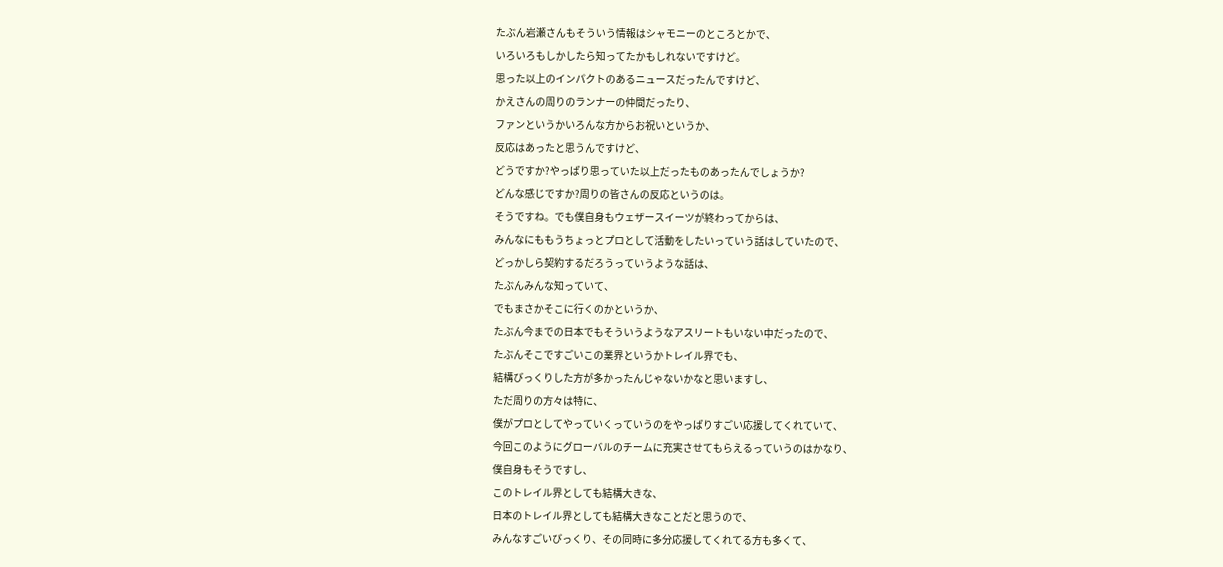たぶん岩瀬さんもそういう情報はシャモニーのところとかで、
いろいろもしかしたら知ってたかもしれないですけど。
思った以上のインパクトのあるニュースだったんですけど、
かえさんの周りのランナーの仲間だったり、
ファンというかいろんな方からお祝いというか、
反応はあったと思うんですけど、
どうですか?やっぱり思っていた以上だったものあったんでしょうか?
どんな感じですか?周りの皆さんの反応というのは。
そうですね。でも僕自身もウェザースイーツが終わってからは、
みんなにももうちょっとプロとして活動をしたいっていう話はしていたので、
どっかしら契約するだろうっていうような話は、
たぶんみんな知っていて、
でもまさかそこに行くのかというか、
たぶん今までの日本でもそういうようなアスリートもいない中だったので、
たぶんそこですごいこの業界というかトレイル界でも、
結構びっくりした方が多かったんじゃないかなと思いますし、
ただ周りの方々は特に、
僕がプロとしてやっていくっていうのをやっぱりすごい応援してくれていて、
今回このようにグローバルのチームに充実させてもらえるっていうのはかなり、
僕自身もそうですし、
このトレイル界としても結構大きな、
日本のトレイル界としても結構大きなことだと思うので、
みんなすごいびっくり、その同時に多分応援してくれてる方も多くて、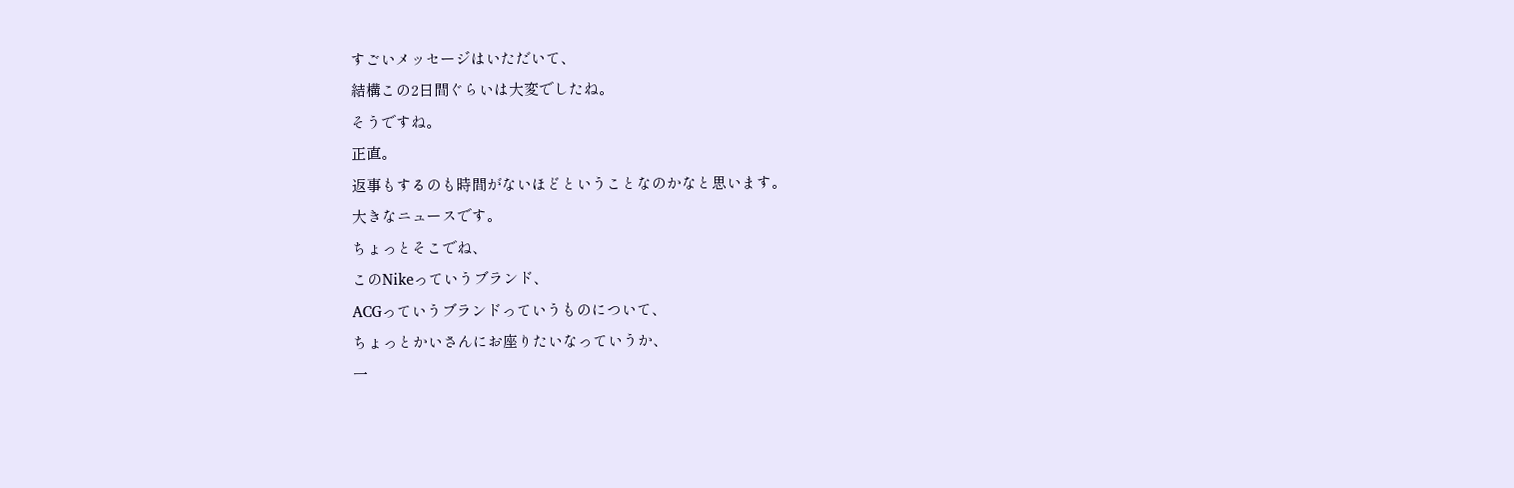すごいメッセージはいただいて、
結構この2日間ぐらいは大変でしたね。
そうですね。
正直。
返事もするのも時間がないほどということなのかなと思います。
大きなニュースです。
ちょっとそこでね、
このNikeっていうブランド、
ACGっていうブランドっていうものについて、
ちょっとかいさんにお座りたいなっていうか、
一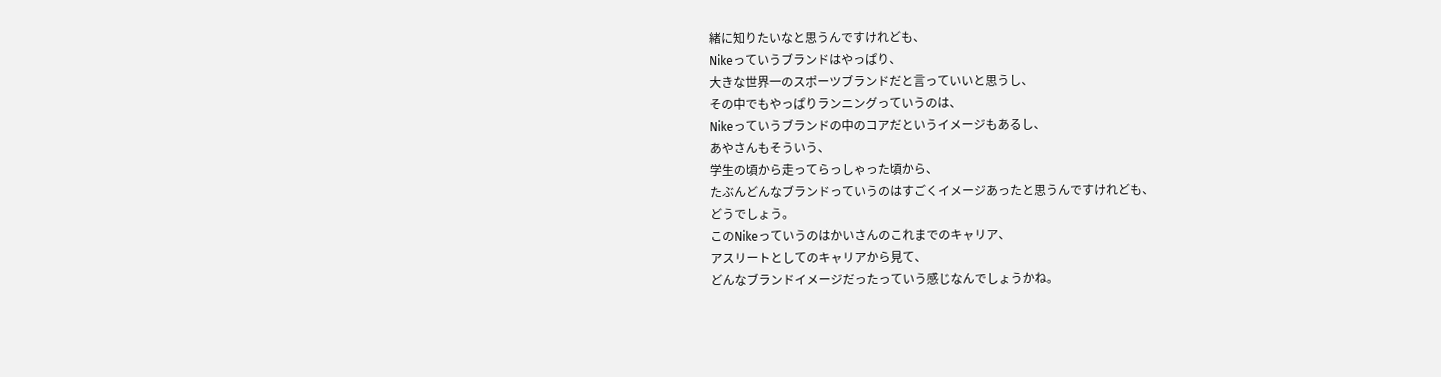緒に知りたいなと思うんですけれども、
Nikeっていうブランドはやっぱり、
大きな世界一のスポーツブランドだと言っていいと思うし、
その中でもやっぱりランニングっていうのは、
Nikeっていうブランドの中のコアだというイメージもあるし、
あやさんもそういう、
学生の頃から走ってらっしゃった頃から、
たぶんどんなブランドっていうのはすごくイメージあったと思うんですけれども、
どうでしょう。
このNikeっていうのはかいさんのこれまでのキャリア、
アスリートとしてのキャリアから見て、
どんなブランドイメージだったっていう感じなんでしょうかね。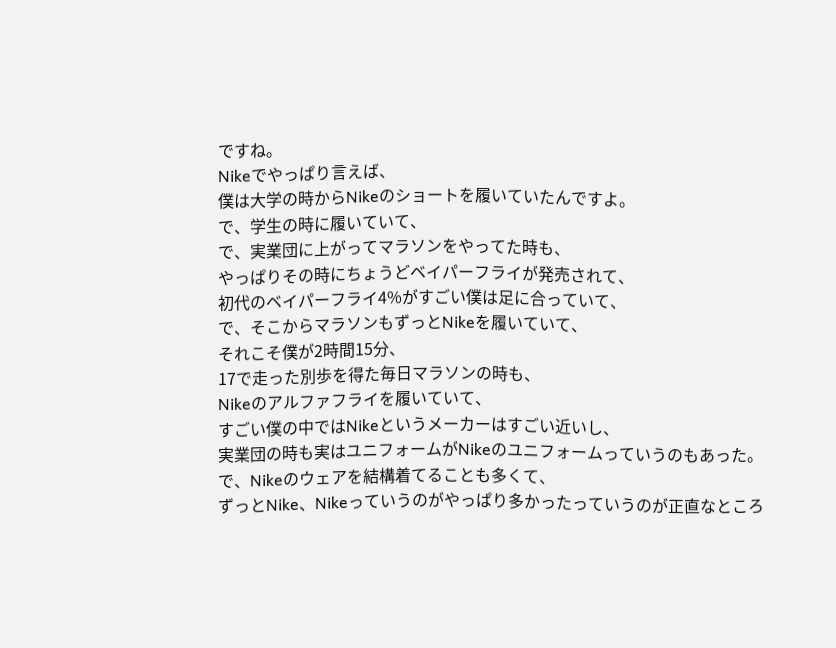ですね。
Nikeでやっぱり言えば、
僕は大学の時からNikeのショートを履いていたんですよ。
で、学生の時に履いていて、
で、実業団に上がってマラソンをやってた時も、
やっぱりその時にちょうどベイパーフライが発売されて、
初代のベイパーフライ4%がすごい僕は足に合っていて、
で、そこからマラソンもずっとNikeを履いていて、
それこそ僕が2時間15分、
17で走った別歩を得た毎日マラソンの時も、
Nikeのアルファフライを履いていて、
すごい僕の中ではNikeというメーカーはすごい近いし、
実業団の時も実はユニフォームがNikeのユニフォームっていうのもあった。
で、Nikeのウェアを結構着てることも多くて、
ずっとNike、Nikeっていうのがやっぱり多かったっていうのが正直なところ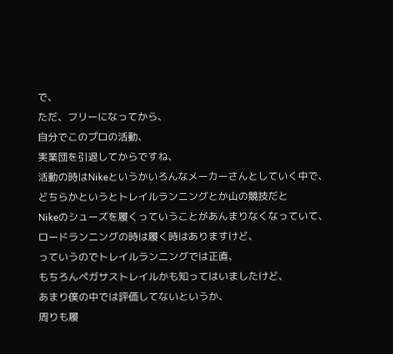で、
ただ、フリーになってから、
自分でこのプロの活動、
実業団を引退してからですね、
活動の時はNikeというかいろんなメーカーさんとしていく中で、
どちらかというとトレイルランニングとか山の競技だと
Nikeのシューズを履くっていうことがあんまりなくなっていて、
ロードランニングの時は履く時はありますけど、
っていうのでトレイルランニングでは正直、
もちろんペガサストレイルかも知ってはいましたけど、
あまり僕の中では評価してないというか、
周りも履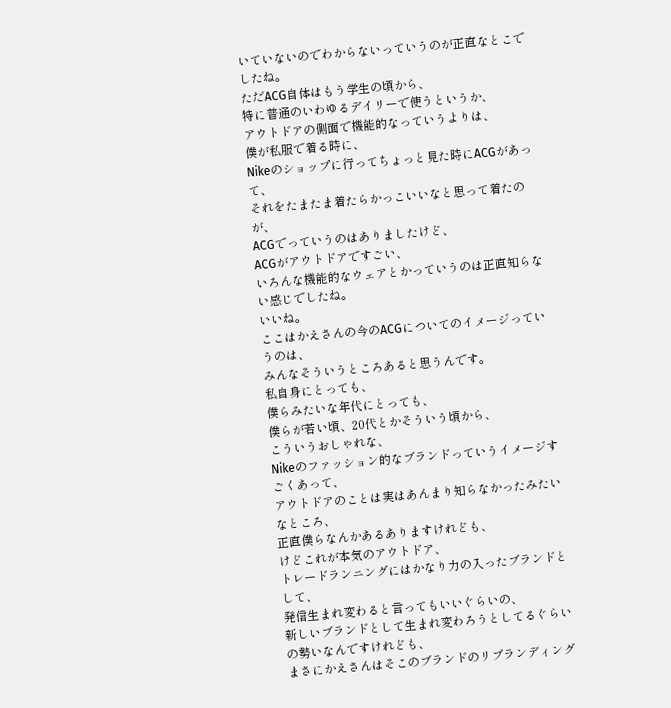いていないのでわからないっていうのが正直なとこでしたね。
ただACG自体はもう学生の頃から、
特に普通のいわゆるデイリーで使うというか、
アウトドアの側面で機能的なっていうよりは、
僕が私服で着る時に、
Nikeのショップに行ってちょっと見た時にACGがあって、
それをたまたま着たらかっこいいなと思って着たのが、
ACGでっていうのはありましたけど、
ACGがアウトドアですごい、
いろんな機能的なウェアとかっていうのは正直知らない感じでしたね。
いいね。
ここはかえさんの今のACGについてのイメージっていうのは、
みんなそういうところあると思うんです。
私自身にとっても、
僕らみたいな年代にとっても、
僕らが若い頃、20代とかそういう頃から、
こういうおしゃれな、
Nikeのファッション的なブランドっていうイメージすごくあって、
アウトドアのことは実はあんまり知らなかったみたいなところ、
正直僕らなんかあるありますけれども、
けどこれが本気のアウトドア、
トレードランニングにはかなり力の入ったブランドとして、
発信生まれ変わると言ってもいいぐらいの、
新しいブランドとして生まれ変わろうとしてるぐらいの勢いなんですけれども、
まさにかえさんはそこのブランドのリブランディング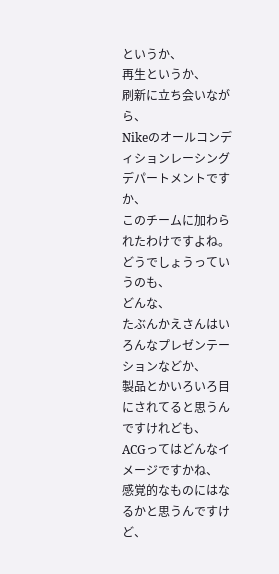というか、
再生というか、
刷新に立ち会いながら、
Nikeのオールコンディションレーシングデパートメントですか、
このチームに加わられたわけですよね。
どうでしょうっていうのも、
どんな、
たぶんかえさんはいろんなプレゼンテーションなどか、
製品とかいろいろ目にされてると思うんですけれども、
ACGってはどんなイメージですかね、
感覚的なものにはなるかと思うんですけど、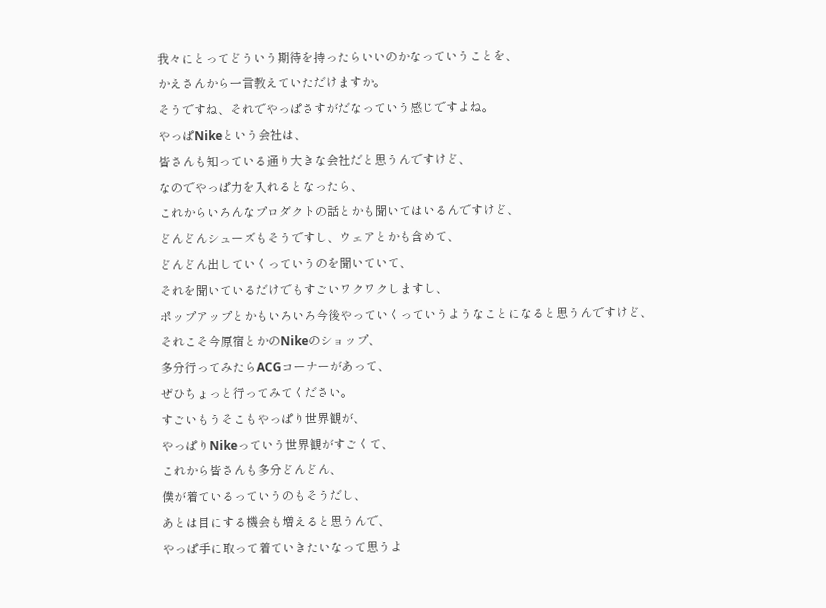我々にとってどういう期待を持ったらいいのかなっていうことを、
かえさんから一言教えていただけますか。
そうですね、それでやっぱさすがだなっていう感じですよね。
やっぱNikeという会社は、
皆さんも知っている通り大きな会社だと思うんですけど、
なのでやっぱ力を入れるとなったら、
これからいろんなプロダクトの話とかも聞いてはいるんですけど、
どんどんシューズもそうですし、ウェアとかも含めて、
どんどん出していくっていうのを聞いていて、
それを聞いているだけでもすごいワクワクしますし、
ポップアップとかもいろいろ今後やっていくっていうようなことになると思うんですけど、
それこそ今原宿とかのNikeのショップ、
多分行ってみたらACGコーナーがあって、
ぜひちょっと行ってみてください。
すごいもうそこもやっぱり世界観が、
やっぱりNikeっていう世界観がすごくて、
これから皆さんも多分どんどん、
僕が着ているっていうのもそうだし、
あとは目にする機会も増えると思うんで、
やっぱ手に取って着ていきたいなって思うよ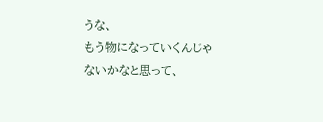うな、
もう物になっていくんじゃないかなと思って、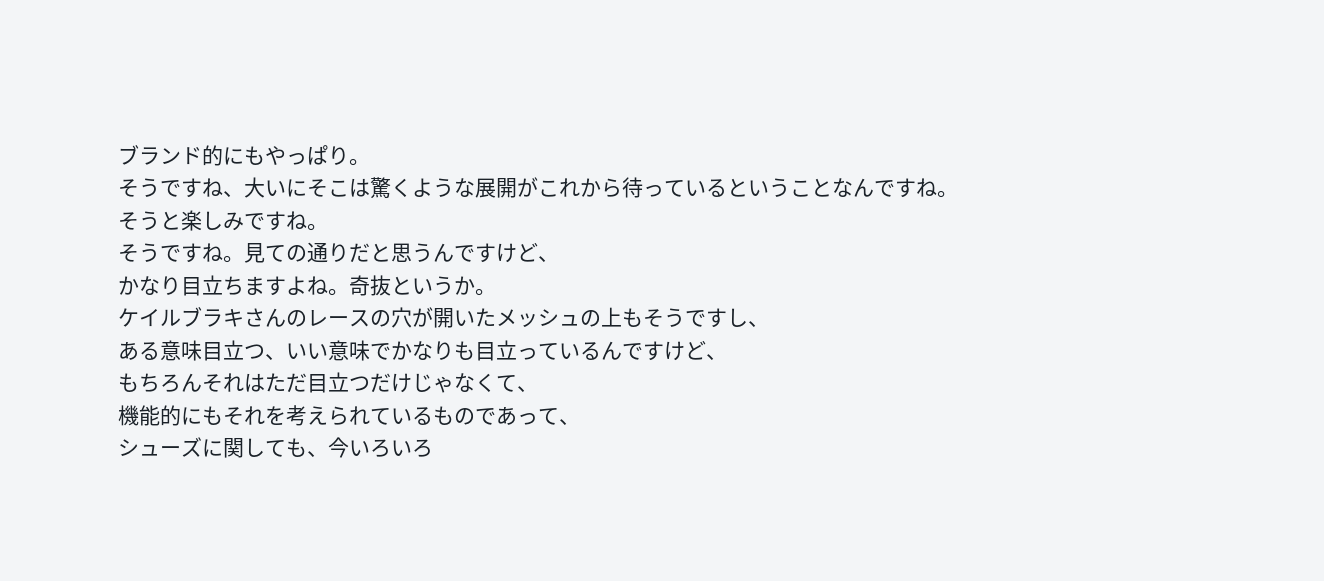ブランド的にもやっぱり。
そうですね、大いにそこは驚くような展開がこれから待っているということなんですね。
そうと楽しみですね。
そうですね。見ての通りだと思うんですけど、
かなり目立ちますよね。奇抜というか。
ケイルブラキさんのレースの穴が開いたメッシュの上もそうですし、
ある意味目立つ、いい意味でかなりも目立っているんですけど、
もちろんそれはただ目立つだけじゃなくて、
機能的にもそれを考えられているものであって、
シューズに関しても、今いろいろ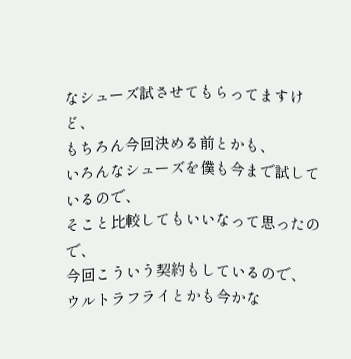なシューズ試させてもらってますけど、
もちろん今回決める前とかも、
いろんなシューズを僕も今まで試しているので、
そこと比較してもいいなって思ったので、
今回こういう契約もしているので、
ウルトラフライとかも今かな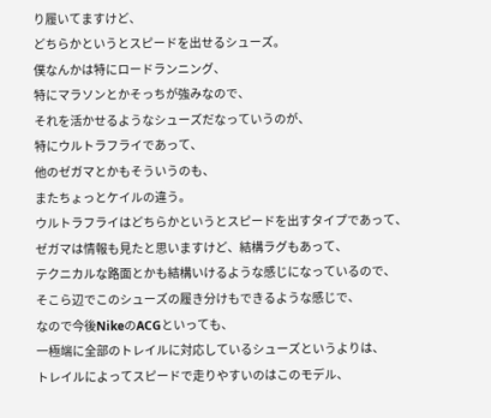り履いてますけど、
どちらかというとスピードを出せるシューズ。
僕なんかは特にロードランニング、
特にマラソンとかそっちが強みなので、
それを活かせるようなシューズだなっていうのが、
特にウルトラフライであって、
他のゼガマとかもそういうのも、
またちょっとケイルの違う。
ウルトラフライはどちらかというとスピードを出すタイプであって、
ゼガマは情報も見たと思いますけど、結構ラグもあって、
テクニカルな路面とかも結構いけるような感じになっているので、
そこら辺でこのシューズの履き分けもできるような感じで、
なので今後NikeのACGといっても、
一極端に全部のトレイルに対応しているシューズというよりは、
トレイルによってスピードで走りやすいのはこのモデル、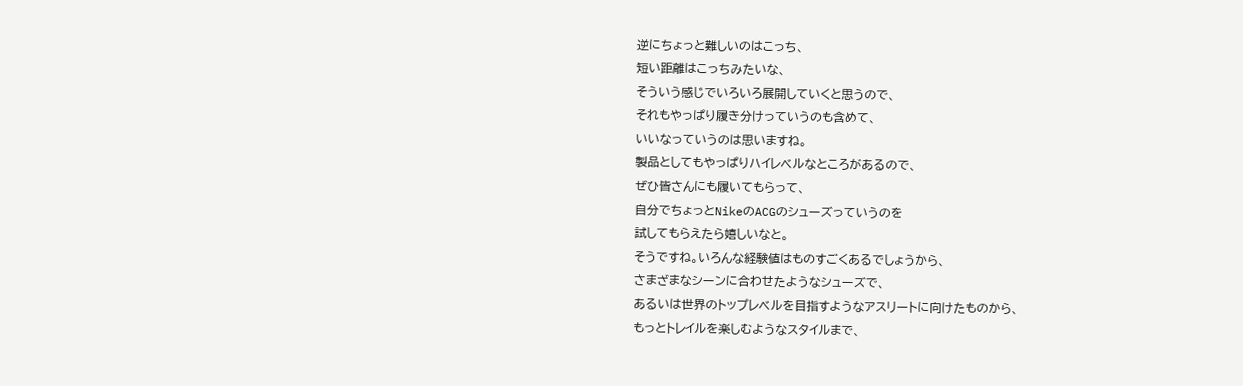逆にちょっと難しいのはこっち、
短い距離はこっちみたいな、
そういう感じでいろいろ展開していくと思うので、
それもやっぱり履き分けっていうのも含めて、
いいなっていうのは思いますね。
製品としてもやっぱりハイレベルなところがあるので、
ぜひ皆さんにも履いてもらって、
自分でちょっとNikeのACGのシューズっていうのを
試してもらえたら嬉しいなと。
そうですね。いろんな経験値はものすごくあるでしょうから、
さまざまなシーンに合わせたようなシューズで、
あるいは世界のトップレベルを目指すようなアスリートに向けたものから、
もっとトレイルを楽しむようなスタイルまで、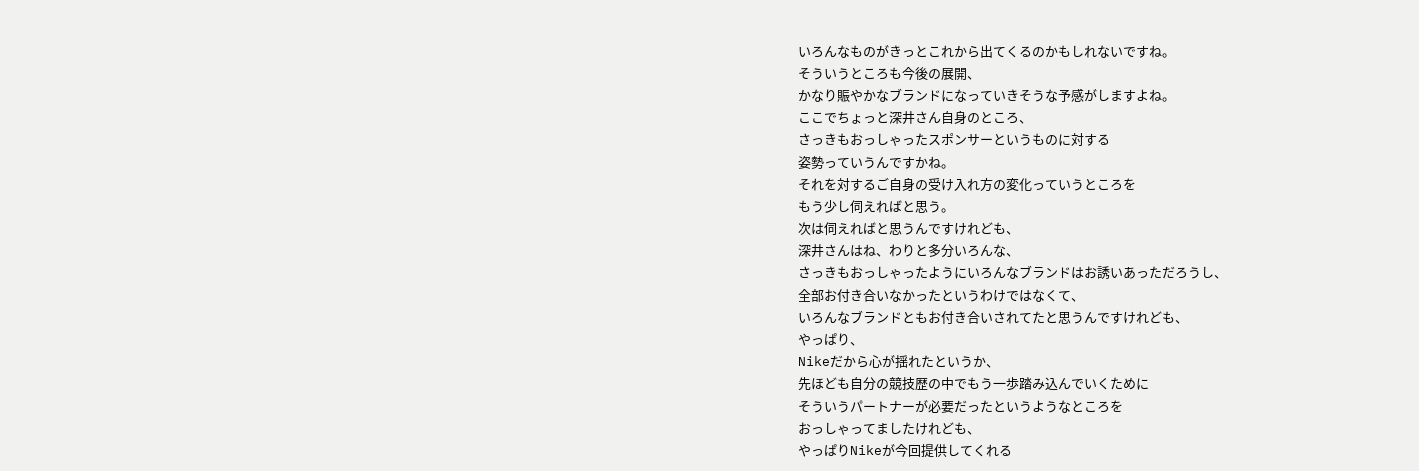いろんなものがきっとこれから出てくるのかもしれないですね。
そういうところも今後の展開、
かなり賑やかなブランドになっていきそうな予感がしますよね。
ここでちょっと深井さん自身のところ、
さっきもおっしゃったスポンサーというものに対する
姿勢っていうんですかね。
それを対するご自身の受け入れ方の変化っていうところを
もう少し伺えればと思う。
次は伺えればと思うんですけれども、
深井さんはね、わりと多分いろんな、
さっきもおっしゃったようにいろんなブランドはお誘いあっただろうし、
全部お付き合いなかったというわけではなくて、
いろんなブランドともお付き合いされてたと思うんですけれども、
やっぱり、
Nikeだから心が揺れたというか、
先ほども自分の競技歴の中でもう一歩踏み込んでいくために
そういうパートナーが必要だったというようなところを
おっしゃってましたけれども、
やっぱりNikeが今回提供してくれる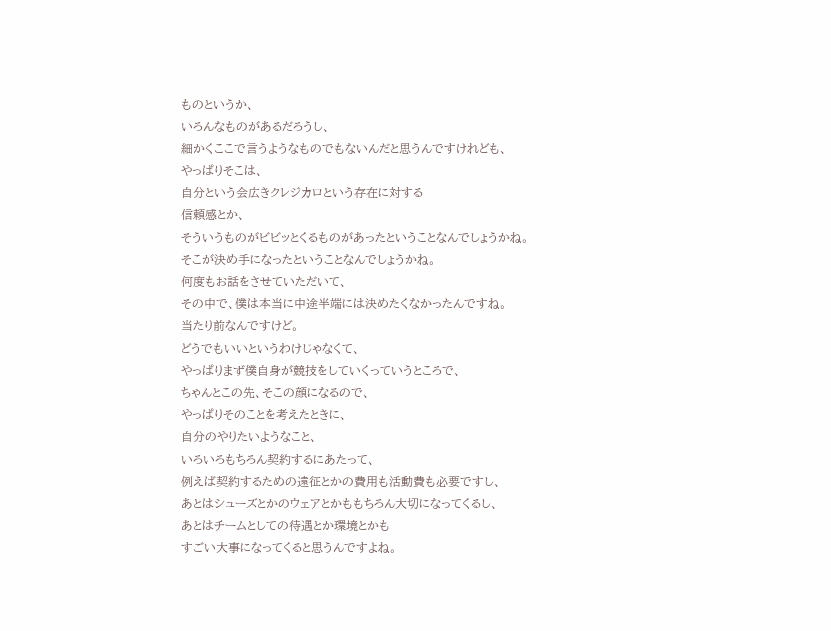ものというか、
いろんなものがあるだろうし、
細かくここで言うようなものでもないんだと思うんですけれども、
やっぱりそこは、
自分という会広きクレジカロという存在に対する
信頼感とか、
そういうものがビビッとくるものがあったということなんでしょうかね。
そこが決め手になったということなんでしょうかね。
何度もお話をさせていただいて、
その中で、僕は本当に中途半端には決めたくなかったんですね。
当たり前なんですけど。
どうでもいいというわけじゃなくて、
やっぱりまず僕自身が競技をしていくっていうところで、
ちゃんとこの先、そこの顔になるので、
やっぱりそのことを考えたときに、
自分のやりたいようなこと、
いろいろもちろん契約するにあたって、
例えば契約するための遠征とかの費用も活動費も必要ですし、
あとはシューズとかのウェアとかももちろん大切になってくるし、
あとはチームとしての待遇とか環境とかも
すごい大事になってくると思うんですよね。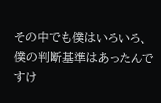その中でも僕はいろいろ、
僕の判断基準はあったんですけ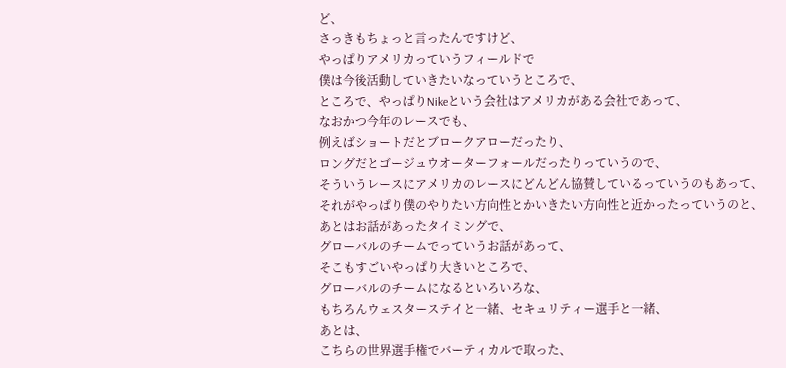ど、
さっきもちょっと言ったんですけど、
やっぱりアメリカっていうフィールドで
僕は今後活動していきたいなっていうところで、
ところで、やっぱりNikeという会社はアメリカがある会社であって、
なおかつ今年のレースでも、
例えばショートだとブロークアローだったり、
ロングだとゴージュウオーターフォールだったりっていうので、
そういうレースにアメリカのレースにどんどん協賛しているっていうのもあって、
それがやっぱり僕のやりたい方向性とかいきたい方向性と近かったっていうのと、
あとはお話があったタイミングで、
グローバルのチームでっていうお話があって、
そこもすごいやっぱり大きいところで、
グローバルのチームになるといろいろな、
もちろんウェスターステイと一緒、セキュリティー選手と一緒、
あとは、
こちらの世界選手権でバーティカルで取った、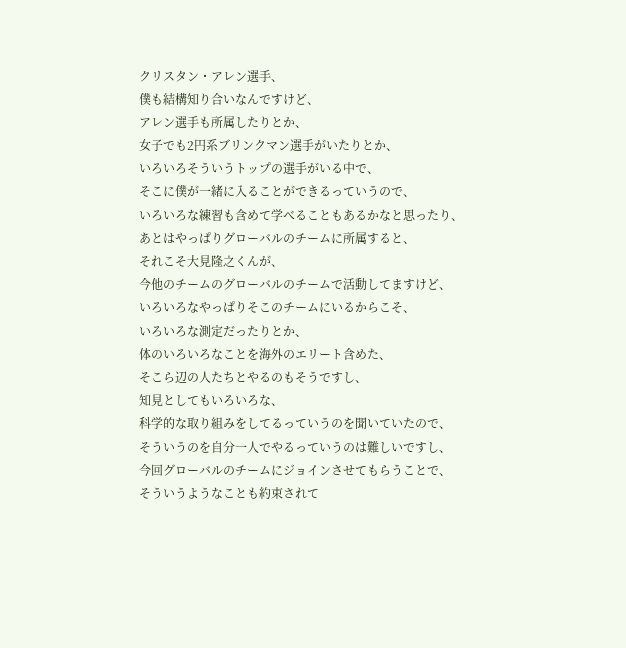クリスタン・アレン選手、
僕も結構知り合いなんですけど、
アレン選手も所属したりとか、
女子でも2円系ブリンクマン選手がいたりとか、
いろいろそういうトップの選手がいる中で、
そこに僕が一緒に入ることができるっていうので、
いろいろな練習も含めて学べることもあるかなと思ったり、
あとはやっぱりグローバルのチームに所属すると、
それこそ大見隆之くんが、
今他のチームのグローバルのチームで活動してますけど、
いろいろなやっぱりそこのチームにいるからこそ、
いろいろな測定だったりとか、
体のいろいろなことを海外のエリート含めた、
そこら辺の人たちとやるのもそうですし、
知見としてもいろいろな、
科学的な取り組みをしてるっていうのを聞いていたので、
そういうのを自分一人でやるっていうのは難しいですし、
今回グローバルのチームにジョインさせてもらうことで、
そういうようなことも約束されて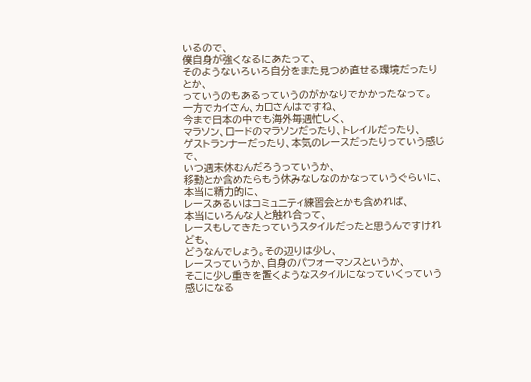いるので、
僕自身が強くなるにあたって、
そのようないろいろ自分をまた見つめ直せる環境だったりとか、
っていうのもあるっていうのがかなりでかかったなって。
一方でカイさん、カロさんはですね、
今まで日本の中でも海外毎週忙しく、
マラソン、ロードのマラソンだったり、トレイルだったり、
ゲストランナーだったり、本気のレースだったりっていう感じで、
いつ週末休むんだろうっていうか、
移動とか含めたらもう休みなしなのかなっていうぐらいに、
本当に精力的に、
レースあるいはコミュニティ練習会とかも含めれば、
本当にいろんな人と触れ合って、
レースもしてきたっていうスタイルだったと思うんですけれども、
どうなんでしょう。その辺りは少し、
レースっていうか、自身のパフォーマンスというか、
そこに少し重きを置くようなスタイルになっていくっていう感じになる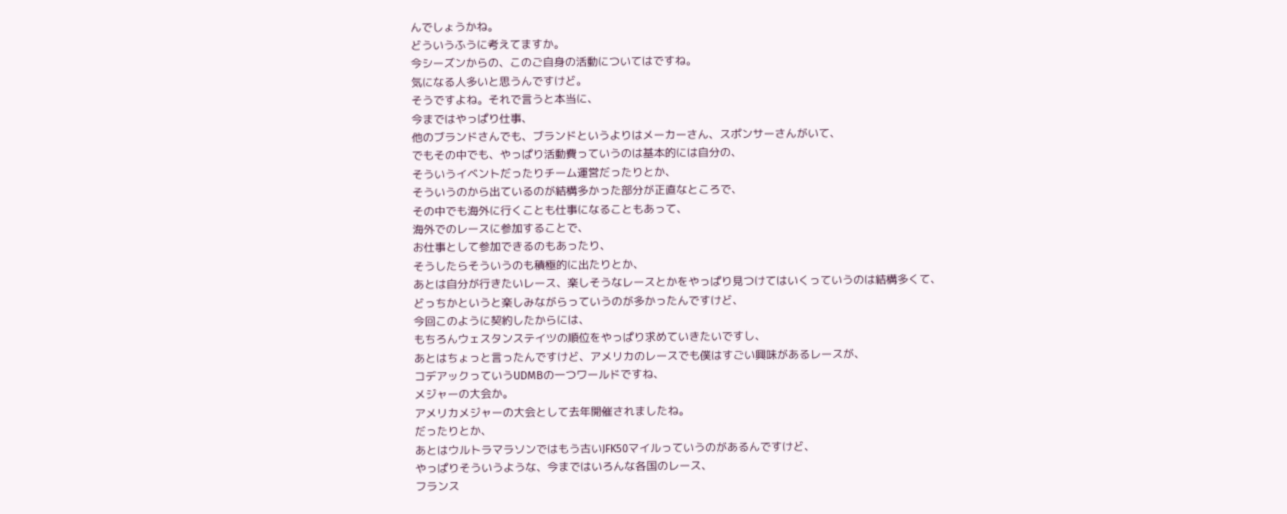んでしょうかね。
どういうふうに考えてますか。
今シーズンからの、このご自身の活動についてはですね。
気になる人多いと思うんですけど。
そうですよね。それで言うと本当に、
今まではやっぱり仕事、
他のブランドさんでも、ブランドというよりはメーカーさん、スポンサーさんがいて、
でもその中でも、やっぱり活動費っていうのは基本的には自分の、
そういうイベントだったりチーム運営だったりとか、
そういうのから出ているのが結構多かった部分が正直なところで、
その中でも海外に行くことも仕事になることもあって、
海外でのレースに参加することで、
お仕事として参加できるのもあったり、
そうしたらそういうのも積極的に出たりとか、
あとは自分が行きたいレース、楽しそうなレースとかをやっぱり見つけてはいくっていうのは結構多くて、
どっちかというと楽しみながらっていうのが多かったんですけど、
今回このように契約したからには、
もちろんウェスタンステイツの順位をやっぱり求めていきたいですし、
あとはちょっと言ったんですけど、アメリカのレースでも僕はすごい興味があるレースが、
コデアックっていうUDMBの一つワールドですね、
メジャーの大会か。
アメリカメジャーの大会として去年開催されましたね。
だったりとか、
あとはウルトラマラソンではもう古いJFK50マイルっていうのがあるんですけど、
やっぱりそういうような、今まではいろんな各国のレース、
フランス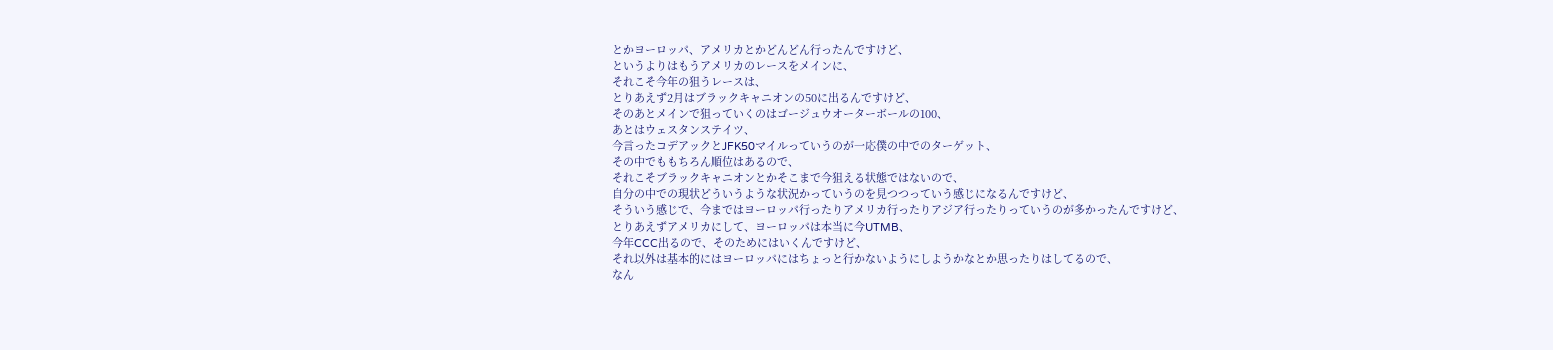とかヨーロッパ、アメリカとかどんどん行ったんですけど、
というよりはもうアメリカのレースをメインに、
それこそ今年の狙うレースは、
とりあえず2月はブラックキャニオンの50に出るんですけど、
そのあとメインで狙っていくのはゴージュウオーターボールの100、
あとはウェスタンステイツ、
今言ったコデアックとJFK50マイルっていうのが一応僕の中でのターゲット、
その中でももちろん順位はあるので、
それこそブラックキャニオンとかそこまで今狙える状態ではないので、
自分の中での現状どういうような状況かっていうのを見つつっていう感じになるんですけど、
そういう感じで、今まではヨーロッパ行ったりアメリカ行ったりアジア行ったりっていうのが多かったんですけど、
とりあえずアメリカにして、ヨーロッパは本当に今UTMB、
今年CCC出るので、そのためにはいくんですけど、
それ以外は基本的にはヨーロッパにはちょっと行かないようにしようかなとか思ったりはしてるので、
なん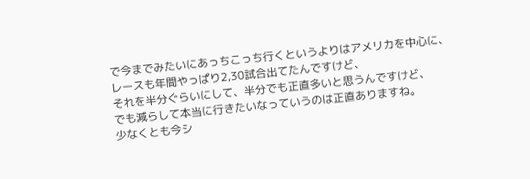で今までみたいにあっちこっち行くというよりはアメリカを中心に、
レースも年間やっぱり2,30試合出てたんですけど、
それを半分ぐらいにして、半分でも正直多いと思うんですけど、
でも減らして本当に行きたいなっていうのは正直ありますね。
少なくとも今シ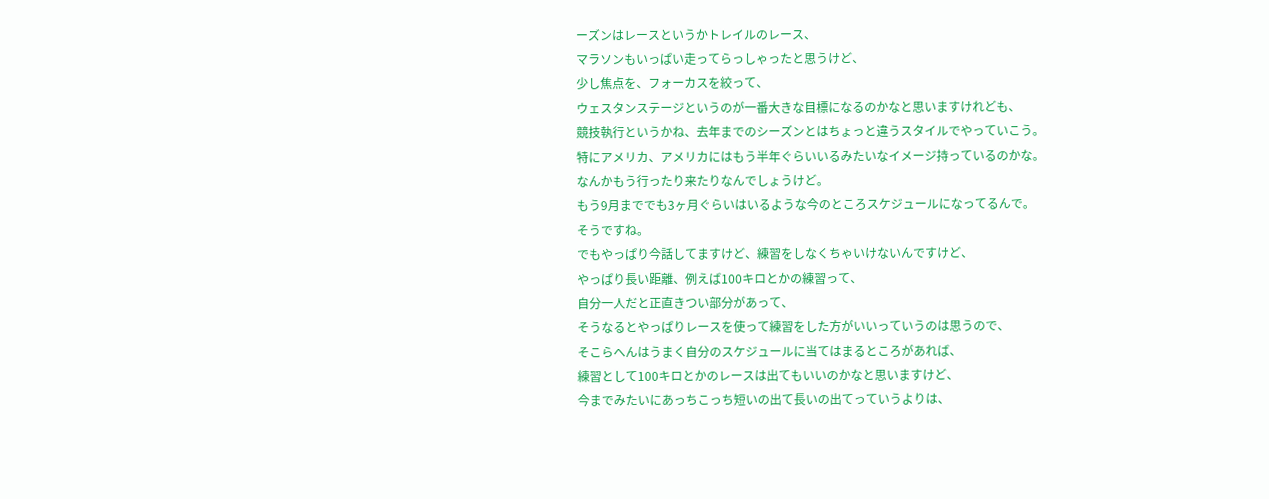ーズンはレースというかトレイルのレース、
マラソンもいっぱい走ってらっしゃったと思うけど、
少し焦点を、フォーカスを絞って、
ウェスタンステージというのが一番大きな目標になるのかなと思いますけれども、
競技執行というかね、去年までのシーズンとはちょっと違うスタイルでやっていこう。
特にアメリカ、アメリカにはもう半年ぐらいいるみたいなイメージ持っているのかな。
なんかもう行ったり来たりなんでしょうけど。
もう9月まででも3ヶ月ぐらいはいるような今のところスケジュールになってるんで。
そうですね。
でもやっぱり今話してますけど、練習をしなくちゃいけないんですけど、
やっぱり長い距離、例えば100キロとかの練習って、
自分一人だと正直きつい部分があって、
そうなるとやっぱりレースを使って練習をした方がいいっていうのは思うので、
そこらへんはうまく自分のスケジュールに当てはまるところがあれば、
練習として100キロとかのレースは出てもいいのかなと思いますけど、
今までみたいにあっちこっち短いの出て長いの出てっていうよりは、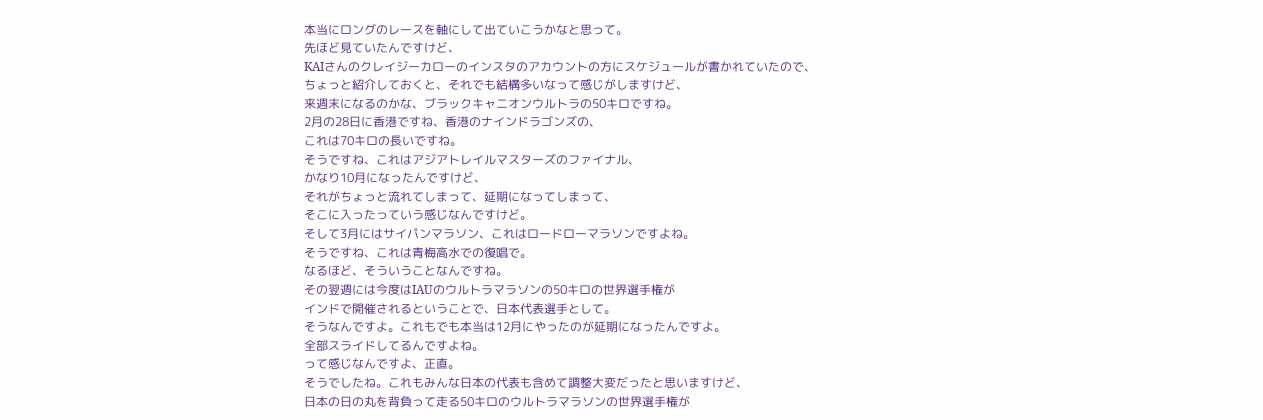本当にロングのレースを軸にして出ていこうかなと思って。
先ほど見ていたんですけど、
KAIさんのクレイジーカローのインスタのアカウントの方にスケジュールが書かれていたので、
ちょっと紹介しておくと、それでも結構多いなって感じがしますけど、
来週末になるのかな、ブラックキャニオンウルトラの50キロですね。
2月の28日に香港ですね、香港のナインドラゴンズの、
これは70キロの長いですね。
そうですね、これはアジアトレイルマスターズのファイナル、
かなり10月になったんですけど、
それがちょっと流れてしまって、延期になってしまって、
そこに入ったっていう感じなんですけど。
そして3月にはサイパンマラソン、これはロードローマラソンですよね。
そうですね、これは青梅高水での復唱で。
なるほど、そういうことなんですね。
その翌週には今度はIAUのウルトラマラソンの50キロの世界選手権が
インドで開催されるということで、日本代表選手として。
そうなんですよ。これもでも本当は12月にやったのが延期になったんですよ。
全部スライドしてるんですよね。
って感じなんですよ、正直。
そうでしたね。これもみんな日本の代表も含めて調整大変だったと思いますけど、
日本の日の丸を背負って走る50キロのウルトラマラソンの世界選手権が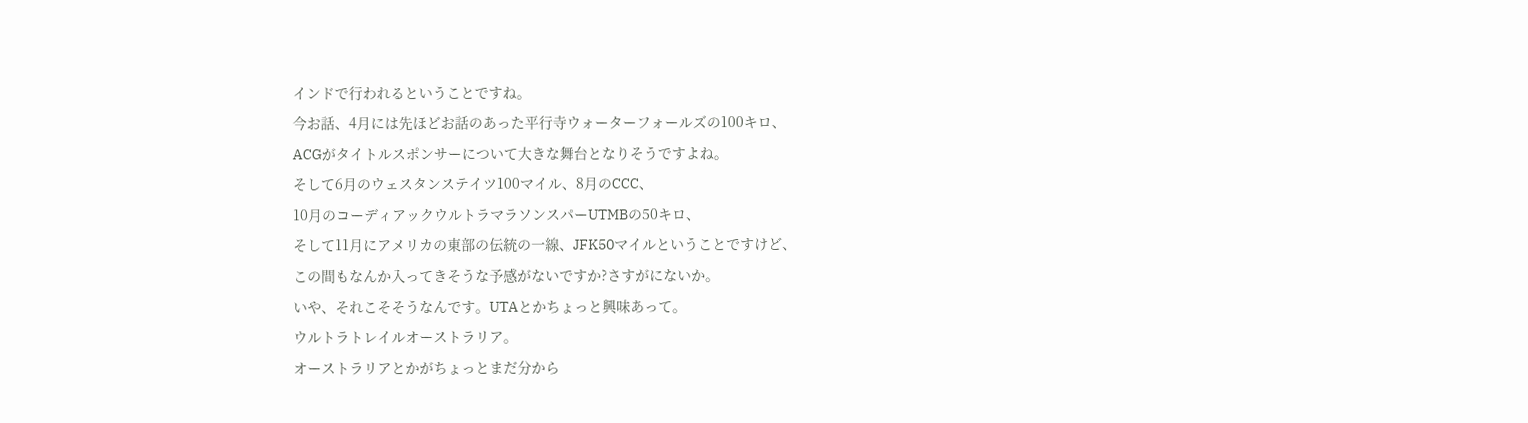インドで行われるということですね。
今お話、4月には先ほどお話のあった平行寺ウォーターフォールズの100キロ、
ACGがタイトルスポンサーについて大きな舞台となりそうですよね。
そして6月のウェスタンステイツ100マイル、8月のCCC、
10月のコーディアックウルトラマラソンスパーUTMBの50キロ、
そして11月にアメリカの東部の伝統の一線、JFK50マイルということですけど、
この間もなんか入ってきそうな予感がないですか?さすがにないか。
いや、それこそそうなんです。UTAとかちょっと興味あって。
ウルトラトレイルオーストラリア。
オーストラリアとかがちょっとまだ分から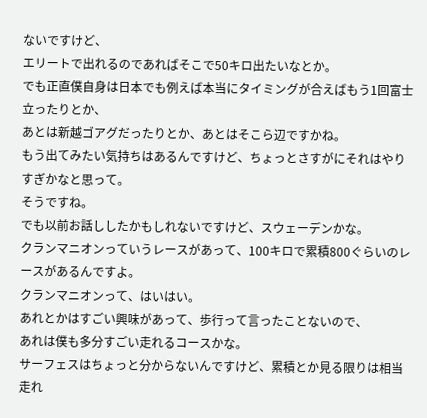ないですけど、
エリートで出れるのであればそこで50キロ出たいなとか。
でも正直僕自身は日本でも例えば本当にタイミングが合えばもう1回富士立ったりとか、
あとは新越ゴアグだったりとか、あとはそこら辺ですかね。
もう出てみたい気持ちはあるんですけど、ちょっとさすがにそれはやりすぎかなと思って。
そうですね。
でも以前お話ししたかもしれないですけど、スウェーデンかな。
クランマニオンっていうレースがあって、100キロで累積800ぐらいのレースがあるんですよ。
クランマニオンって、はいはい。
あれとかはすごい興味があって、歩行って言ったことないので、
あれは僕も多分すごい走れるコースかな。
サーフェスはちょっと分からないんですけど、累積とか見る限りは相当走れ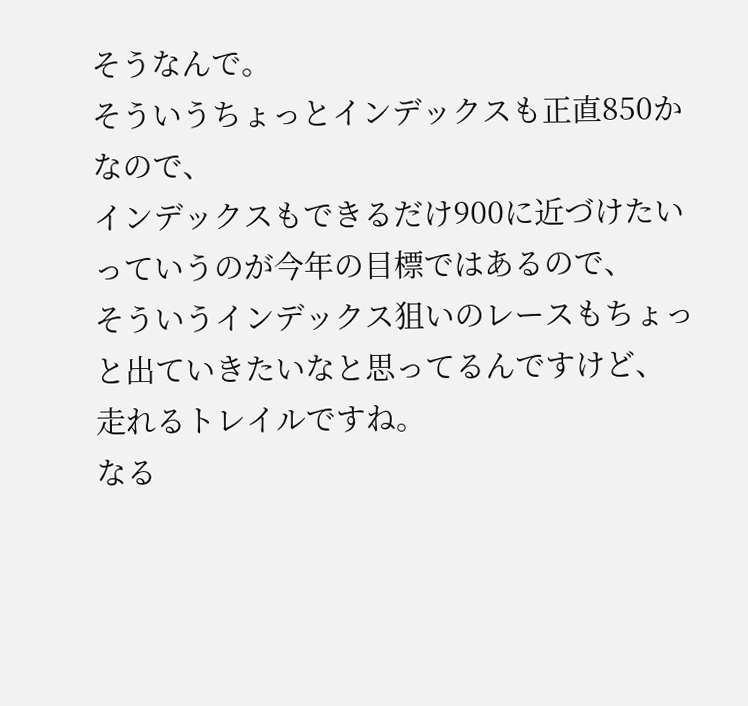そうなんで。
そういうちょっとインデックスも正直850かなので、
インデックスもできるだけ900に近づけたいっていうのが今年の目標ではあるので、
そういうインデックス狙いのレースもちょっと出ていきたいなと思ってるんですけど、
走れるトレイルですね。
なる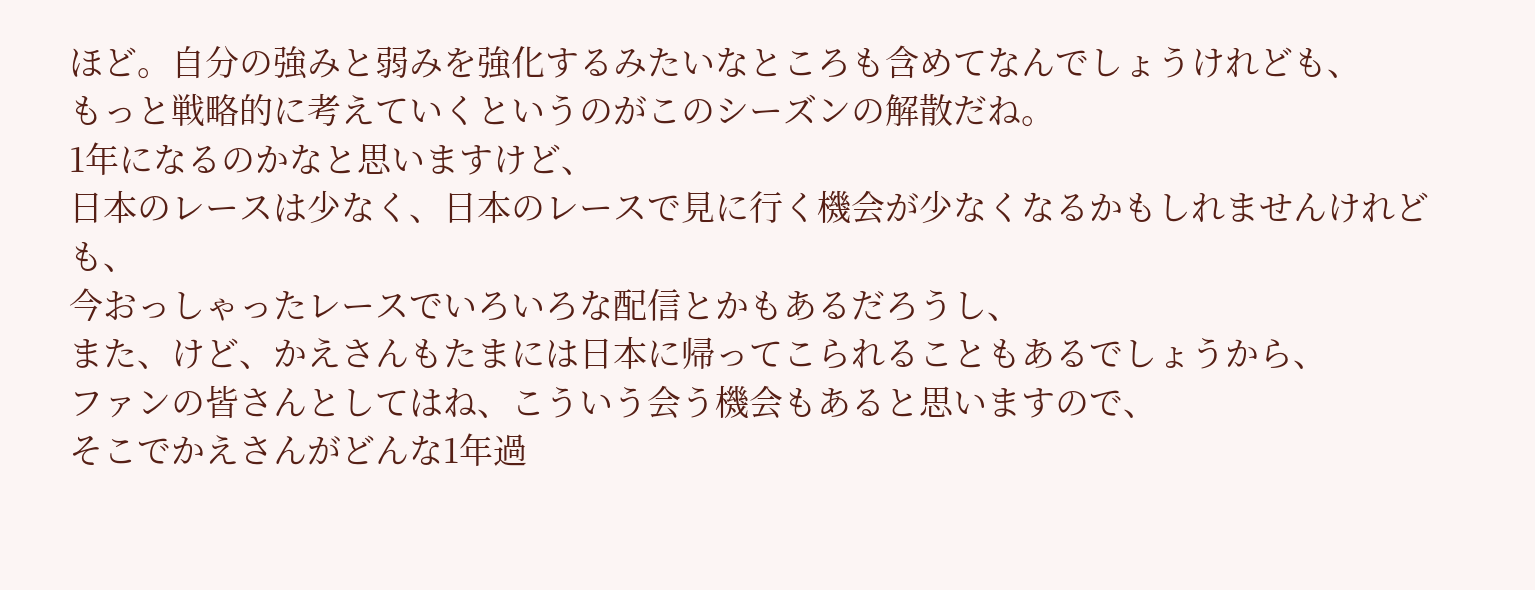ほど。自分の強みと弱みを強化するみたいなところも含めてなんでしょうけれども、
もっと戦略的に考えていくというのがこのシーズンの解散だね。
1年になるのかなと思いますけど、
日本のレースは少なく、日本のレースで見に行く機会が少なくなるかもしれませんけれども、
今おっしゃったレースでいろいろな配信とかもあるだろうし、
また、けど、かえさんもたまには日本に帰ってこられることもあるでしょうから、
ファンの皆さんとしてはね、こういう会う機会もあると思いますので、
そこでかえさんがどんな1年過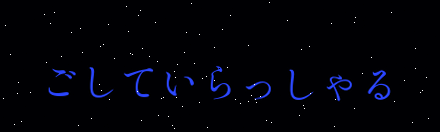ごしていらっしゃる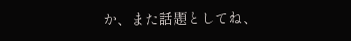か、また話題としてね、